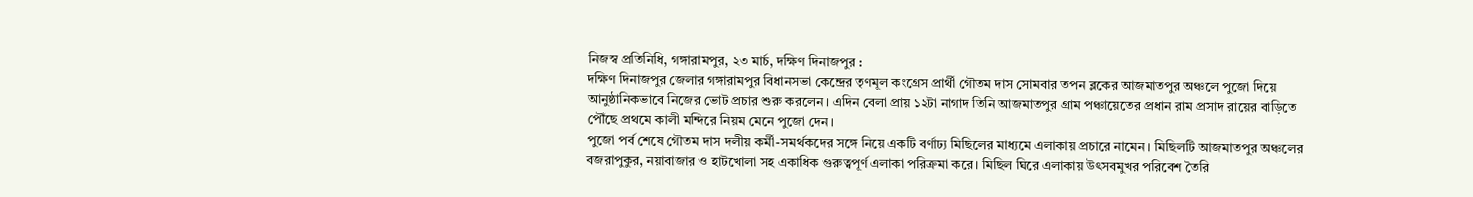নিজস্ব প্রতিনিধি, গঙ্গারামপুর, ২৩ মার্চ, দক্ষিণ দিনাজপুর :
দক্ষিণ দিনাজপুর জেলার গঙ্গারামপুর বিধানসভা কেন্দ্রের তৃণমূল কংগ্রেস প্রার্থী গৌতম দাস সোমবার তপন ব্লকের আজমাতপুর অঞ্চলে পুজো দিয়ে আনুষ্ঠানিকভাবে নিজের ভোট প্রচার শুরু করলেন। এদিন বেলা প্রায় ১২টা নাগাদ তিনি আজমাতপুর গ্রাম পঞ্চায়েতের প্রধান রাম প্রসাদ রায়ের বাড়িতে পৌঁছে প্রথমে কালী মন্দিরে নিয়ম মেনে পুজো দেন।
পুজো পর্ব শেষে গৌতম দাস দলীয় কর্মী-সমর্থকদের সঙ্গে নিয়ে একটি বর্ণাঢ্য মিছিলের মাধ্যমে এলাকায় প্রচারে নামেন। মিছিলটি আজমাতপুর অঞ্চলের বজরাপুকুর, নয়াবাজার ও হাটখোলা সহ একাধিক গুরুত্বপূর্ণ এলাকা পরিক্রমা করে। মিছিল ঘিরে এলাকায় উৎসবমুখর পরিবেশ তৈরি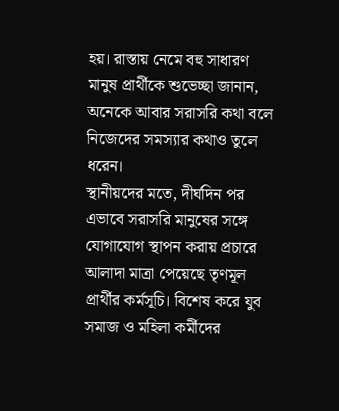হয়। রাস্তায় নেমে বহু সাধারণ মানুষ প্রার্থীকে শুভেচ্ছা জানান, অনেকে আবার সরাসরি কথা বলে নিজেদের সমস্যার কথাও তুলে ধরেন।
স্থানীয়দের মতে, দীর্ঘদিন পর এভাবে সরাসরি মানুষের সঙ্গে যোগাযোগ স্থাপন করায় প্রচারে আলাদা মাত্রা পেয়েছে তৃণমূল প্রার্থীর কর্মসূচি। বিশেষ করে যুব সমাজ ও মহিলা কর্মীদের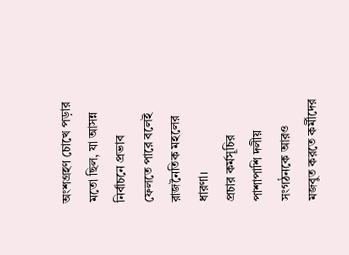অংশগ্রহণ চোখে পড়ার মতো ছিল, যা আসন্ন নির্বাচনে প্রভাব ফেলতে পারে বলেই রাজনৈতিক মহলের ধারণা।
প্রচার কর্মসূচির পাশাপাশি দলীয় সংগঠনকে আরও মজবুত করতে কর্মীদের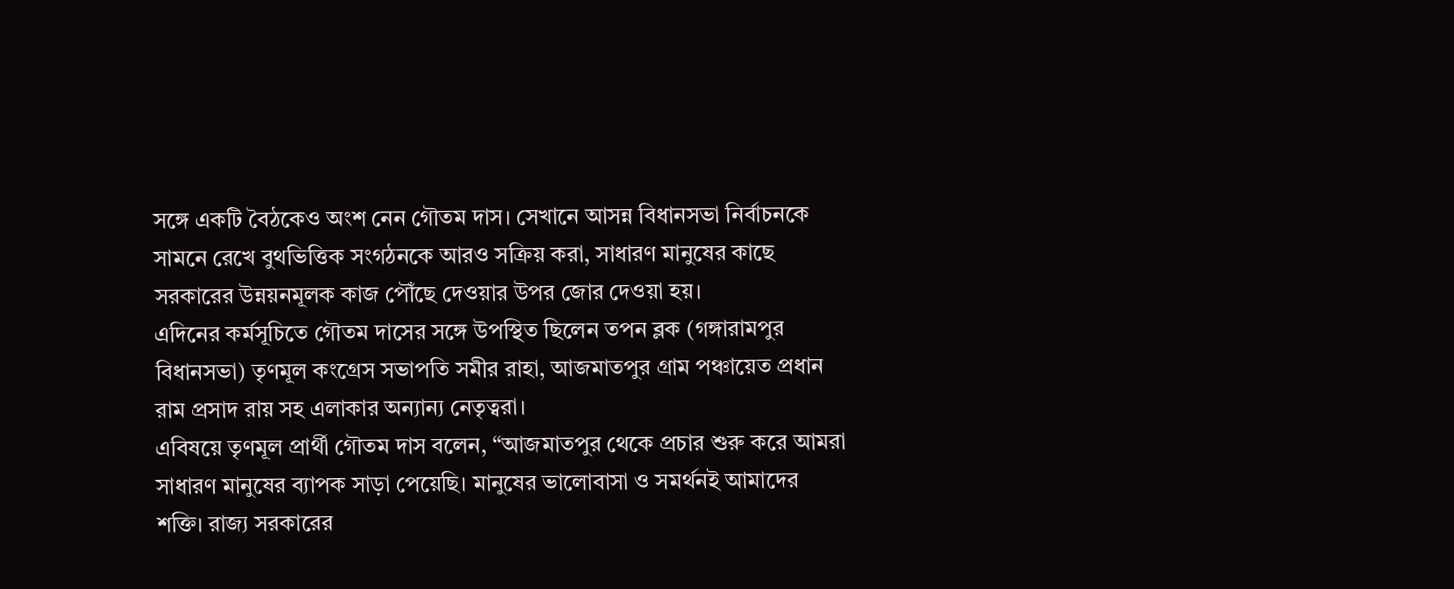সঙ্গে একটি বৈঠকেও অংশ নেন গৌতম দাস। সেখানে আসন্ন বিধানসভা নির্বাচনকে সামনে রেখে বুথভিত্তিক সংগঠনকে আরও সক্রিয় করা, সাধারণ মানুষের কাছে সরকারের উন্নয়নমূলক কাজ পৌঁছে দেওয়ার উপর জোর দেওয়া হয়।
এদিনের কর্মসূচিতে গৌতম দাসের সঙ্গে উপস্থিত ছিলেন তপন ব্লক (গঙ্গারামপুর বিধানসভা) তৃণমূল কংগ্রেস সভাপতি সমীর রাহা, আজমাতপুর গ্রাম পঞ্চায়েত প্রধান রাম প্রসাদ রায় সহ এলাকার অন্যান্য নেতৃত্বরা।
এবিষয়ে তৃণমূল প্রার্থী গৌতম দাস বলেন, “আজমাতপুর থেকে প্রচার শুরু করে আমরা সাধারণ মানুষের ব্যাপক সাড়া পেয়েছি। মানুষের ভালোবাসা ও সমর্থনই আমাদের শক্তি। রাজ্য সরকারের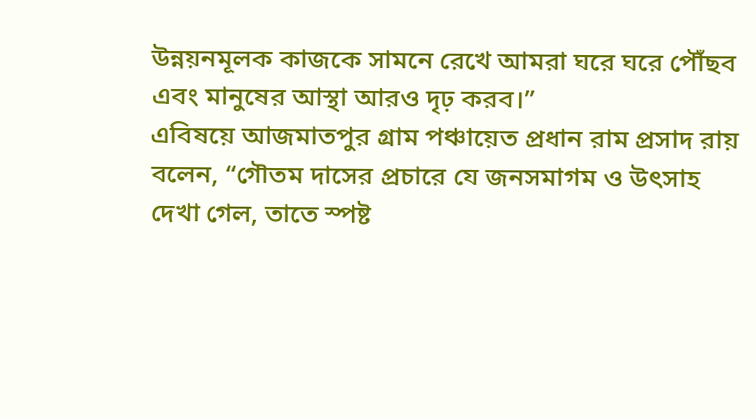উন্নয়নমূলক কাজকে সামনে রেখে আমরা ঘরে ঘরে পৌঁছব এবং মানুষের আস্থা আরও দৃঢ় করব।”
এবিষয়ে আজমাতপুর গ্রাম পঞ্চায়েত প্রধান রাম প্রসাদ রায় বলেন, “গৌতম দাসের প্রচারে যে জনসমাগম ও উৎসাহ দেখা গেল, তাতে স্পষ্ট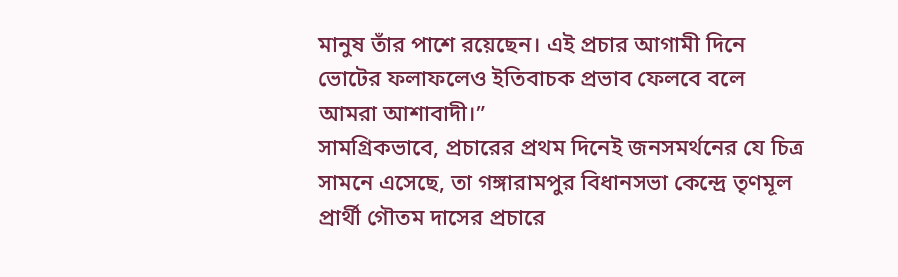মানুষ তাঁর পাশে রয়েছেন। এই প্রচার আগামী দিনে ভোটের ফলাফলেও ইতিবাচক প্রভাব ফেলবে বলে আমরা আশাবাদী।”
সামগ্রিকভাবে, প্রচারের প্রথম দিনেই জনসমর্থনের যে চিত্র সামনে এসেছে, তা গঙ্গারামপুর বিধানসভা কেন্দ্রে তৃণমূল প্রার্থী গৌতম দাসের প্রচারে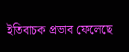ইতিবাচক প্রভাব ফেলেছে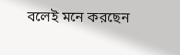বলেই মনে করছেন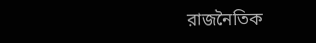রাজনৈতিক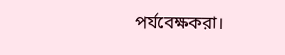পর্যবেক্ষকরা।